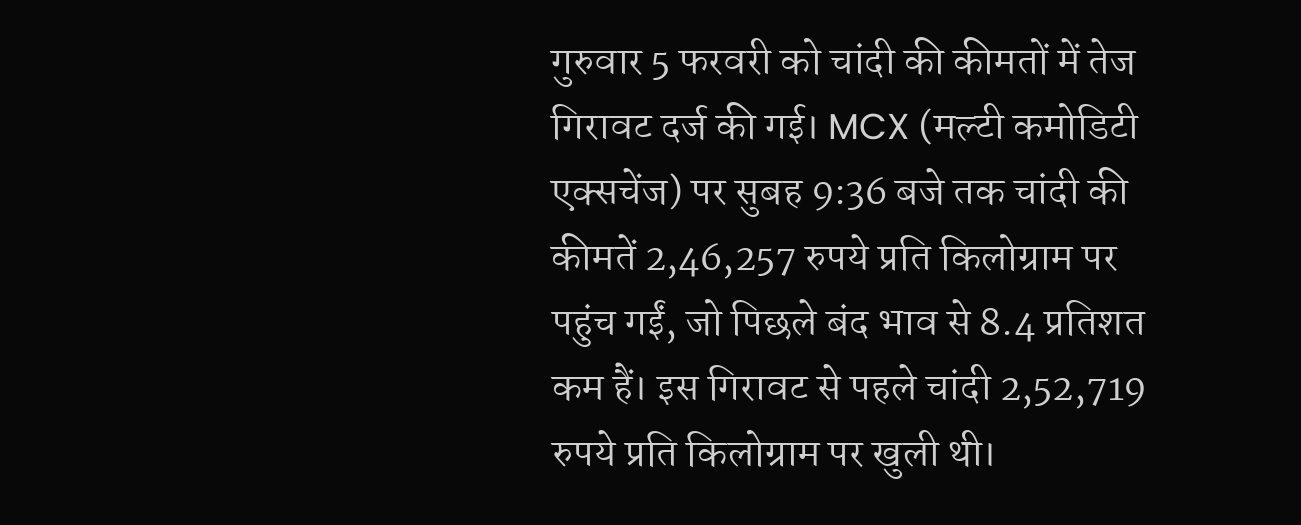गुरुवार 5 फरवरी को चांदी की कीमतों में तेज गिरावट दर्ज की गई। MCX (मल्टी कमोडिटी एक्सचेंज) पर सुबह 9:36 बजे तक चांदी की कीमतें 2,46,257 रुपये प्रति किलोग्राम पर पहुंच गईं, जो पिछले बंद भाव से 8.4 प्रतिशत कम हैं। इस गिरावट से पहले चांदी 2,52,719 रुपये प्रति किलोग्राम पर खुली थी।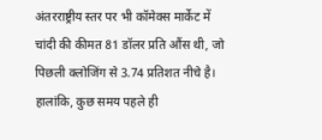अंतरराष्ट्रीय स्तर पर भी कॉमेक्स मार्केट में चांदी की कीमत 81 डॉलर प्रति औंस थी, जो पिछली क्लोजिंग से 3.74 प्रतिशत नीचे है। हालांकि, कुछ समय पहले ही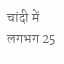चांदी में लगभग 25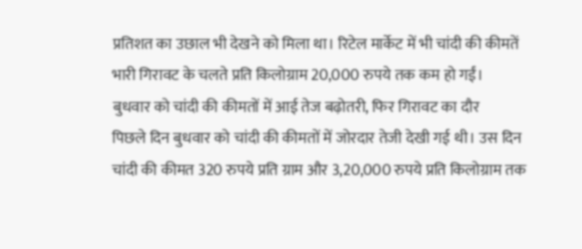प्रतिशत का उछाल भी देखने को मिला था। रिटेल मार्केट में भी चांदी की कीमतें भारी गिरावट के चलते प्रति किलोग्राम 20,000 रुपये तक कम हो गईं।
बुधवार को चांदी की कीमतों में आई तेज बढ़ोतरी, फिर गिरावट का दौर
पिछले दिन बुधवार को चांदी की कीमतों में जोरदार तेजी देखी गई थी। उस दिन चांदी की कीमत 320 रुपये प्रति ग्राम और 3,20,000 रुपये प्रति किलोग्राम तक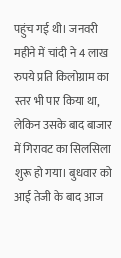पहुंच गई थी। जनवरी महीने में चांदी ने 4 लाख रुपये प्रति किलोग्राम का स्तर भी पार किया था, लेकिन उसके बाद बाजार में गिरावट का सिलसिला शुरू हो गया। बुधवार को आई तेजी के बाद आज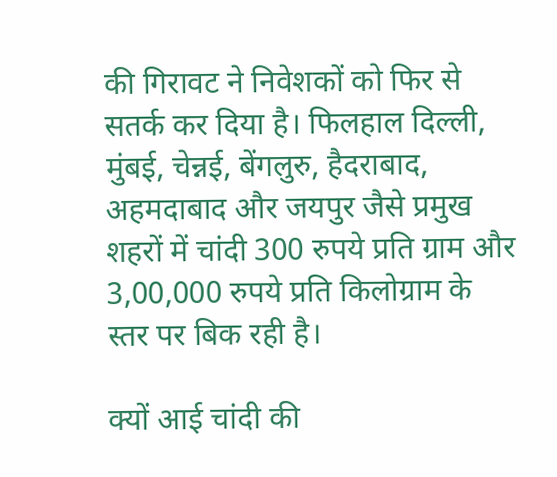की गिरावट ने निवेशकों को फिर से सतर्क कर दिया है। फिलहाल दिल्ली, मुंबई, चेन्नई, बेंगलुरु, हैदराबाद, अहमदाबाद और जयपुर जैसे प्रमुख शहरों में चांदी 300 रुपये प्रति ग्राम और 3,00,000 रुपये प्रति किलोग्राम के स्तर पर बिक रही है।

क्यों आई चांदी की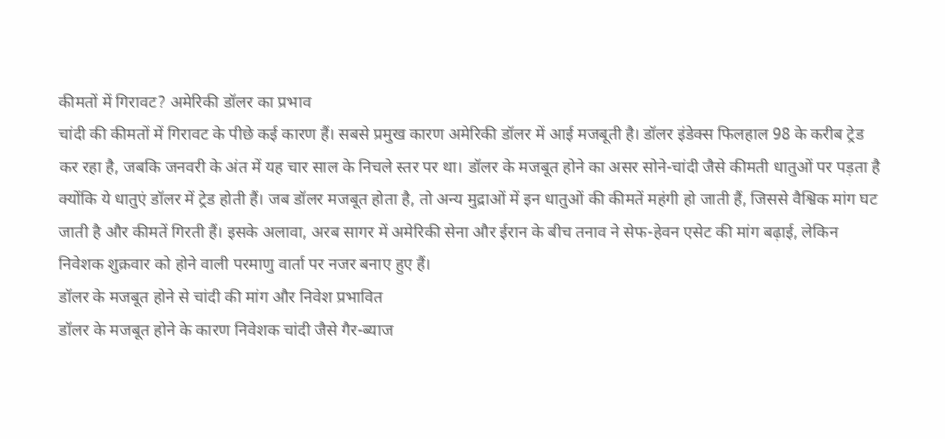कीमतों में गिरावट? अमेरिकी डॉलर का प्रभाव
चांदी की कीमतों में गिरावट के पीछे कई कारण हैं। सबसे प्रमुख कारण अमेरिकी डॉलर में आई मजबूती है। डॉलर इंडेक्स फिलहाल 98 के करीब ट्रेड कर रहा है, जबकि जनवरी के अंत में यह चार साल के निचले स्तर पर था। डॉलर के मजबूत होने का असर सोने-चांदी जैसे कीमती धातुओं पर पड़ता है क्योंकि ये धातुएं डॉलर में ट्रेड होती हैं। जब डॉलर मजबूत होता है, तो अन्य मुद्राओं में इन धातुओं की कीमतें महंगी हो जाती हैं, जिससे वैश्विक मांग घट जाती है और कीमतें गिरती हैं। इसके अलावा, अरब सागर में अमेरिकी सेना और ईरान के बीच तनाव ने सेफ-हेवन एसेट की मांग बढ़ाई, लेकिन निवेशक शुक्रवार को होने वाली परमाणु वार्ता पर नजर बनाए हुए हैं।
डॉलर के मजबूत होने से चांदी की मांग और निवेश प्रभावित
डॉलर के मजबूत होने के कारण निवेशक चांदी जैसे गैर-ब्याज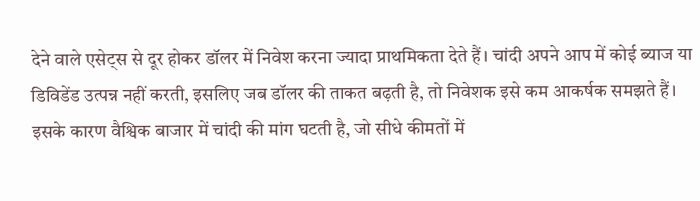देने वाले एसेट्स से दूर होकर डॉलर में निवेश करना ज्यादा प्राथमिकता देते हैं। चांदी अपने आप में कोई ब्याज या डिविडेंड उत्पन्न नहीं करती, इसलिए जब डॉलर की ताकत बढ़ती है, तो निवेशक इसे कम आकर्षक समझते हैं। इसके कारण वैश्विक बाजार में चांदी की मांग घटती है, जो सीधे कीमतों में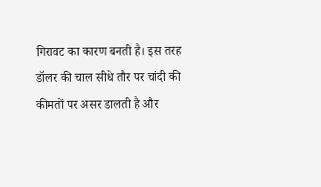गिरावट का कारण बनती है। इस तरह डॉलर की चाल सीधे तौर पर चांदी की कीमतों पर असर डालती है और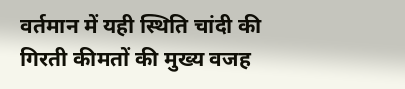वर्तमान में यही स्थिति चांदी की गिरती कीमतों की मुख्य वजह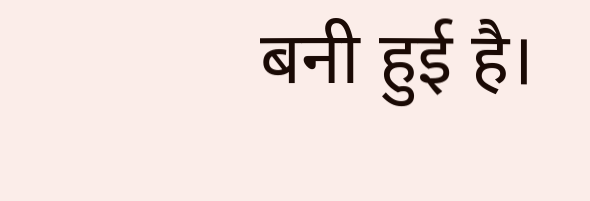बनी हुई है।